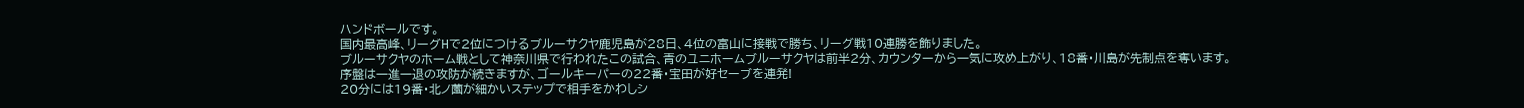ハンドボールです。
国内最高峰、リーグHで2位につけるブルーサクヤ鹿児島が28日、4位の富山に接戦で勝ち、リーグ戦10連勝を飾りました。
ブルーサクヤのホーム戦として神奈川県で行われたこの試合、青のユニホームブルーサクヤは前半2分、カウンターから一気に攻め上がり、18番・川島が先制点を奪います。
序盤は一進一退の攻防が続きますが、ゴールキーパーの22番・宝田が好セーブを連発!
20分には19番・北ノ薗が細かいステップで相手をかわしシ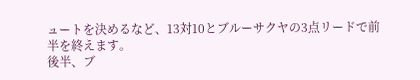ュートを決めるなど、13対10とブルーサクヤの3点リードで前半を終えます。
後半、ブ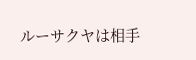ルーサクヤは相手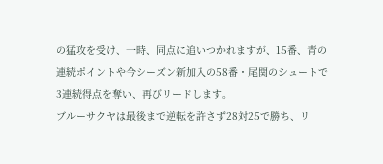の猛攻を受け、一時、同点に追いつかれますが、15番、青の連続ポイントや今シーズン新加入の58番・尾関のシュートで3連続得点を奪い、再びリードします。
ブルーサクヤは最後まで逆転を許さず28対25で勝ち、リ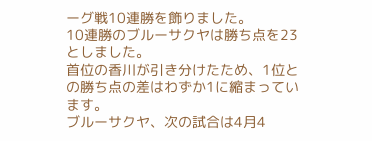ーグ戦10連勝を飾りました。
10連勝のブルーサクヤは勝ち点を23としました。
首位の香川が引き分けたため、1位との勝ち点の差はわずか1に縮まっています。
ブルーサクヤ、次の試合は4月4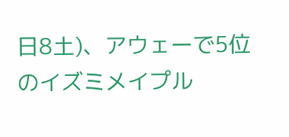日8土)、アウェーで5位のイズミメイプル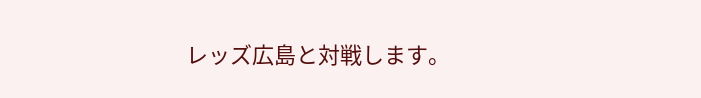レッズ広島と対戦します。